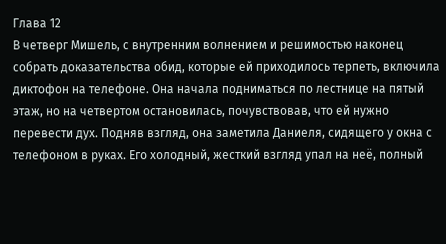Глава 12
В четверг Мишель, с внутренним волнением и решимостью наконец собрать доказательства обид, которые ей приходилось терпеть, включила диктофон на телефоне. Она начала подниматься по лестнице на пятый этаж, но на четвертом остановилась, почувствовав, что ей нужно перевести дух. Подняв взгляд, она заметила Даниеля, сидящего у окна с телефоном в руках. Его холодный, жесткий взгляд упал на неё, полный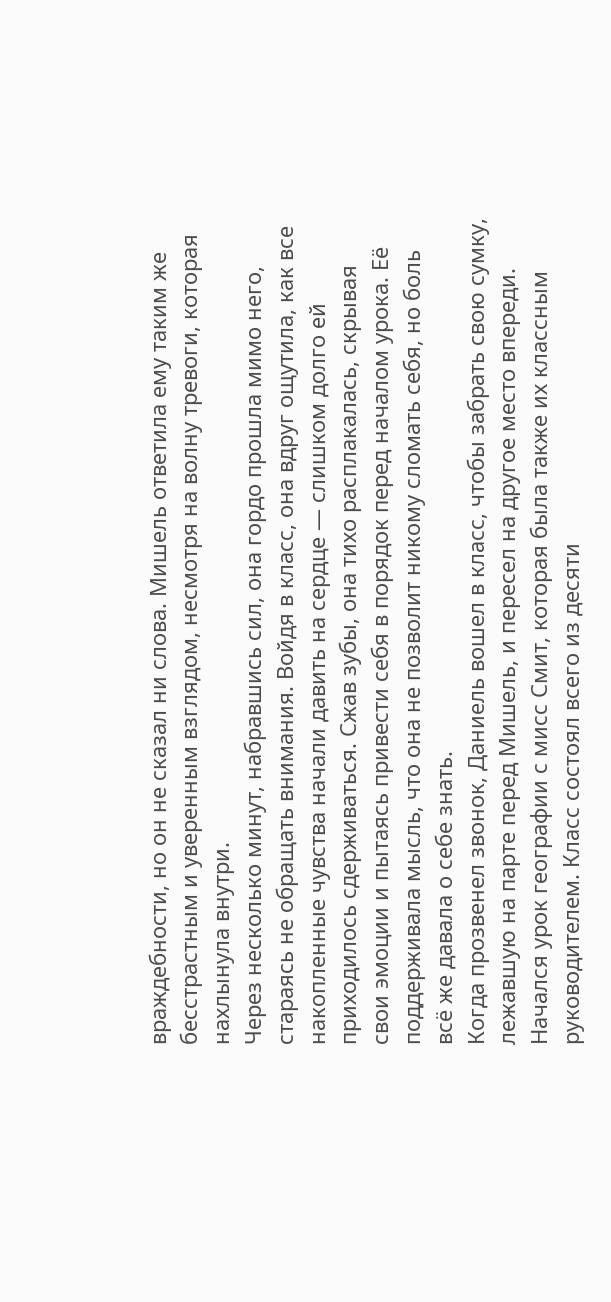враждебности, но он не сказал ни слова. Мишель ответила ему таким же бесстрастным и уверенным взглядом, несмотря на волну тревоги, которая нахлынула внутри.
Через несколько минут, набравшись сил, она гордо прошла мимо него, стараясь не обращать внимания. Войдя в класс, она вдруг ощутила, как все накопленные чувства начали давить на сердце — слишком долго ей приходилось сдерживаться. Сжав зубы, она тихо расплакалась, скрывая свои эмоции и пытаясь привести себя в порядок перед началом урока. Её поддерживала мысль, что она не позволит никому сломать себя, но боль всё же давала о себе знать.
Когда прозвенел звонок, Даниель вошел в класс, чтобы забрать свою сумку, лежавшую на парте перед Мишель, и пересел на другое место впереди. Начался урок географии с мисс Смит, которая была также их классным руководителем. Класс состоял всего из десяти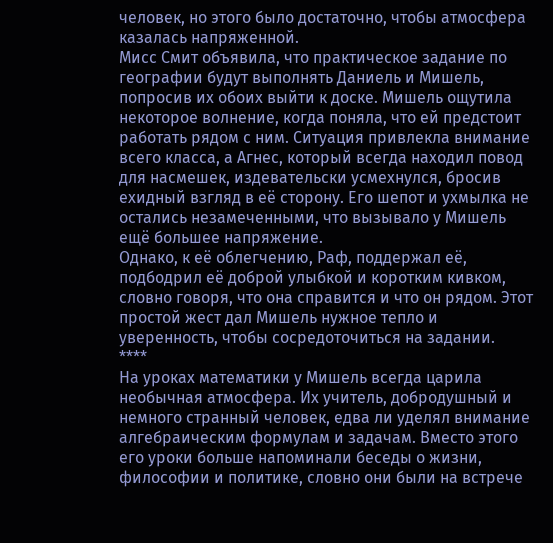человек, но этого было достаточно, чтобы атмосфера казалась напряженной.
Мисс Смит объявила, что практическое задание по географии будут выполнять Даниель и Мишель, попросив их обоих выйти к доске. Мишель ощутила некоторое волнение, когда поняла, что ей предстоит работать рядом с ним. Ситуация привлекла внимание всего класса, а Агнес, который всегда находил повод для насмешек, издевательски усмехнулся, бросив ехидный взгляд в её сторону. Его шепот и ухмылка не остались незамеченными, что вызывало у Мишель ещё большее напряжение.
Однако, к её облегчению, Раф, поддержал её, подбодрил её доброй улыбкой и коротким кивком, словно говоря, что она справится и что он рядом. Этот простой жест дал Мишель нужное тепло и уверенность, чтобы сосредоточиться на задании.
****
На уроках математики у Мишель всегда царила необычная атмосфера. Их учитель, добродушный и немного странный человек, едва ли уделял внимание алгебраическим формулам и задачам. Вместо этого его уроки больше напоминали беседы о жизни, философии и политике, словно они были на встрече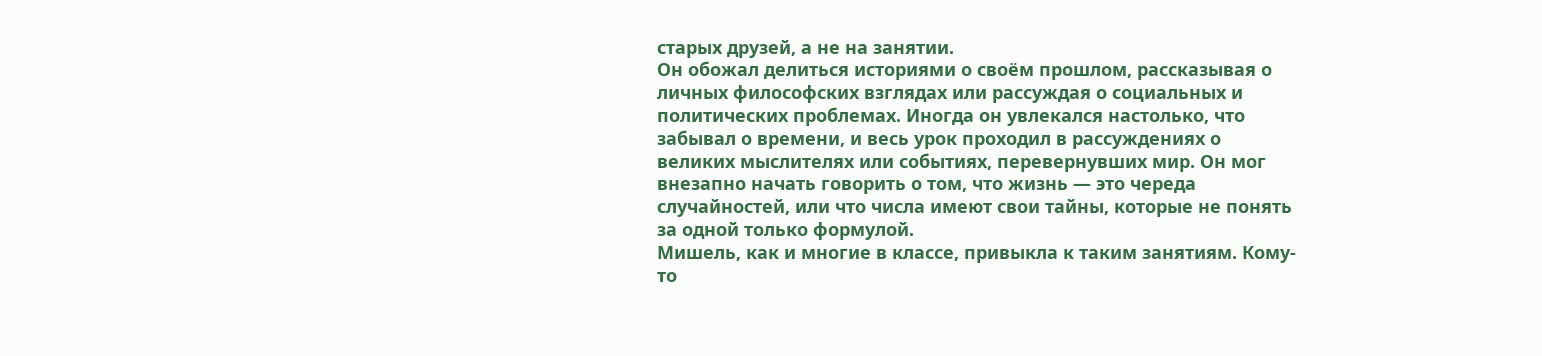старых друзей, а не на занятии.
Он обожал делиться историями о своём прошлом, рассказывая о личных философских взглядах или рассуждая о социальных и политических проблемах. Иногда он увлекался настолько, что забывал о времени, и весь урок проходил в рассуждениях о великих мыслителях или событиях, перевернувших мир. Он мог внезапно начать говорить о том, что жизнь — это череда случайностей, или что числа имеют свои тайны, которые не понять за одной только формулой.
Мишель, как и многие в классе, привыкла к таким занятиям. Кому-то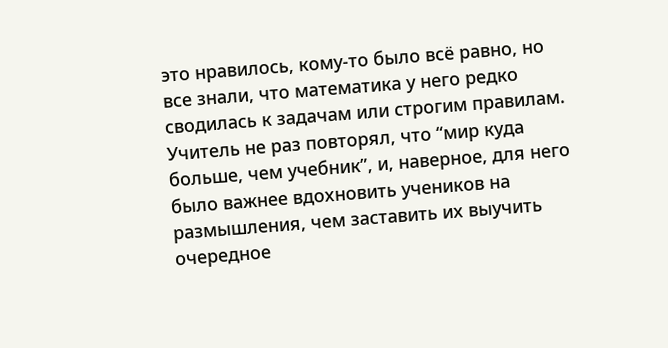это нравилось, кому-то было всё равно, но все знали, что математика у него редко сводилась к задачам или строгим правилам. Учитель не раз повторял, что “мир куда больше, чем учебник”, и, наверное, для него было важнее вдохновить учеников на размышления, чем заставить их выучить очередное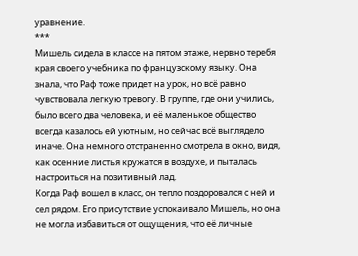уравнение.
***
Мишель сидела в классе на пятом этаже, нервно теребя края своего учебника по французскому языку. Она знала, что Раф тоже придет на урок, но всё равно чувствовала легкую тревогу. В группе, где они учились, было всего два человека, и её маленькое общество всегда казалось ей уютным, но сейчас всё выглядело иначе. Она немного отстраненно смотрела в окно, видя, как осенние листья кружатся в воздухе, и пыталась настроиться на позитивный лад.
Когда Раф вошел в класс, он тепло поздоровался с ней и сел рядом. Его присутствие успокаивало Мишель, но она не могла избавиться от ощущения, что её личные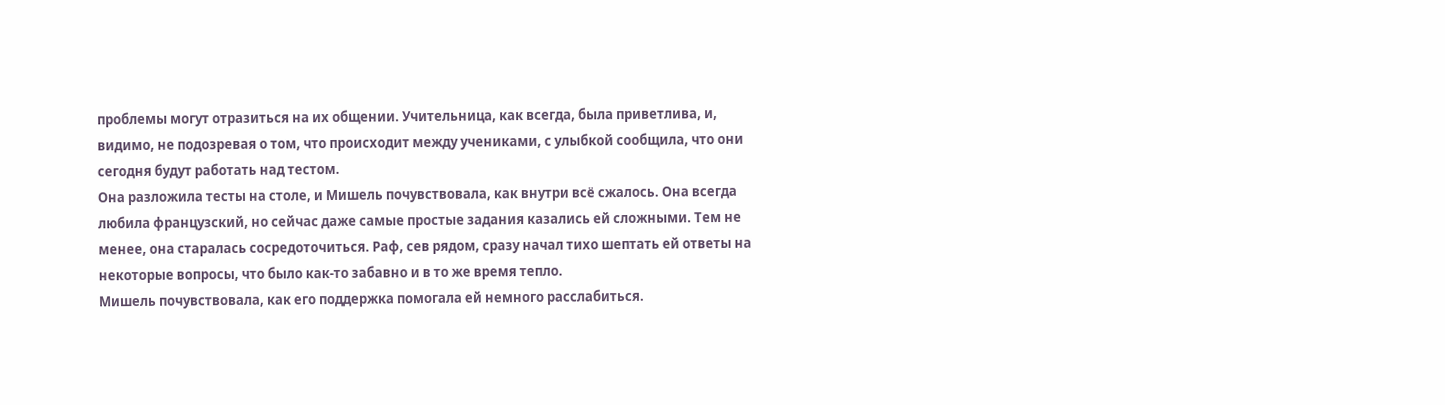проблемы могут отразиться на их общении. Учительница, как всегда, была приветлива, и, видимо, не подозревая о том, что происходит между учениками, с улыбкой сообщила, что они сегодня будут работать над тестом.
Она разложила тесты на столе, и Мишель почувствовала, как внутри всё сжалось. Она всегда любила французский, но сейчас даже самые простые задания казались ей сложными. Тем не менее, она старалась сосредоточиться. Раф, сев рядом, сразу начал тихо шептать ей ответы на некоторые вопросы, что было как-то забавно и в то же время тепло.
Мишель почувствовала, как его поддержка помогала ей немного расслабиться.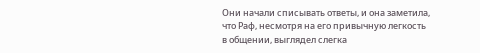Они начали списывать ответы, и она заметила, что Раф, несмотря на его привычную легкость в общении, выглядел слегка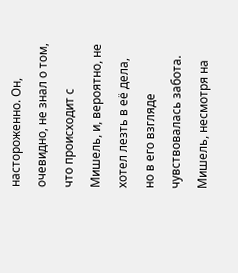настороженно. Он, очевидно, не знал о том, что происходит с Мишель, и, вероятно, не хотел лезть в её дела, но в его взгляде чувствовалась забота.
Мишель, несмотря на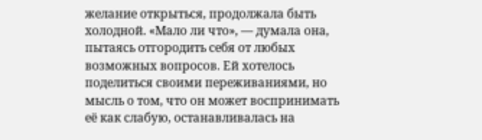желание открыться, продолжала быть холодной. «Мало ли что», — думала она, пытаясь отгородить себя от любых возможных вопросов. Ей хотелось поделиться своими переживаниями, но мысль о том, что он может воспринимать её как слабую, останавливалась на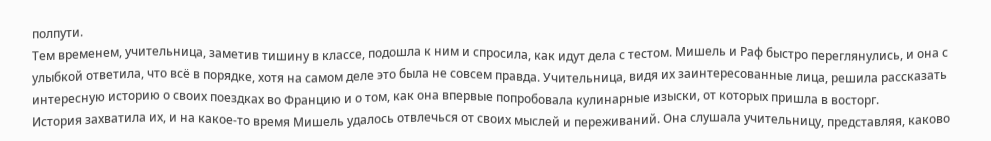полпути.
Тем временем, учительница, заметив тишину в классе, подошла к ним и спросила, как идут дела с тестом. Мишель и Раф быстро переглянулись, и она с улыбкой ответила, что всё в порядке, хотя на самом деле это была не совсем правда. Учительница, видя их заинтересованные лица, решила рассказать интересную историю о своих поездках во Францию и о том, как она впервые попробовала кулинарные изыски, от которых пришла в восторг.
История захватила их, и на какое-то время Мишель удалось отвлечься от своих мыслей и переживаний. Она слушала учительницу, представляя, каково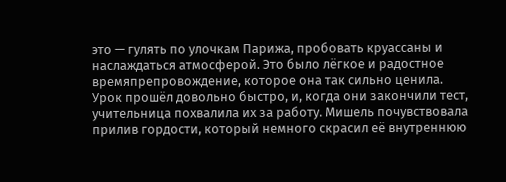это — гулять по улочкам Парижа, пробовать круассаны и наслаждаться атмосферой. Это было лёгкое и радостное времяпрепровождение, которое она так сильно ценила.
Урок прошёл довольно быстро, и, когда они закончили тест, учительница похвалила их за работу. Мишель почувствовала прилив гордости, который немного скрасил её внутреннюю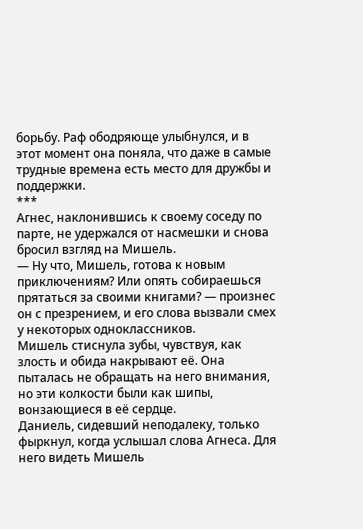борьбу. Раф ободряюще улыбнулся, и в этот момент она поняла, что даже в самые трудные времена есть место для дружбы и поддержки.
***
Агнес, наклонившись к своему соседу по парте, не удержался от насмешки и снова бросил взгляд на Мишель.
— Ну что, Мишель, готова к новым приключениям? Или опять собираешься прятаться за своими книгами? — произнес он с презрением, и его слова вызвали смех у некоторых одноклассников.
Мишель стиснула зубы, чувствуя, как злость и обида накрывают её. Она пыталась не обращать на него внимания, но эти колкости были как шипы, вонзающиеся в её сердце.
Даниель, сидевший неподалеку, только фыркнул, когда услышал слова Агнеса. Для него видеть Мишель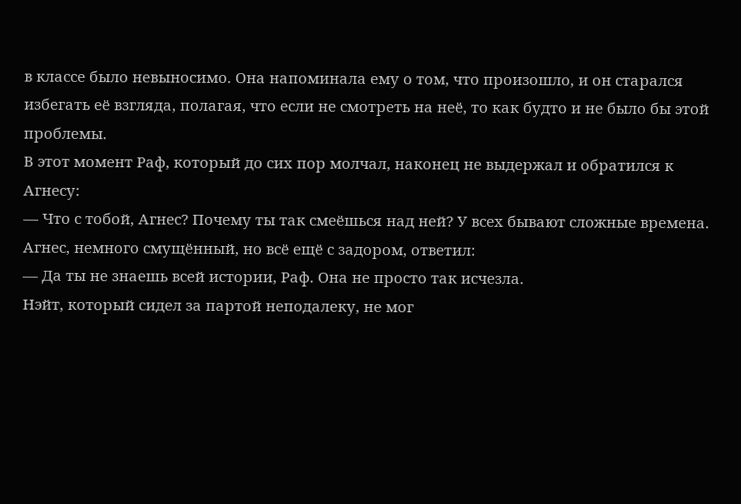в классе было невыносимо. Она напоминала ему о том, что произошло, и он старался избегать её взгляда, полагая, что если не смотреть на неё, то как будто и не было бы этой проблемы.
В этот момент Раф, который до сих пор молчал, наконец не выдержал и обратился к Агнесу:
— Что с тобой, Агнес? Почему ты так смеёшься над ней? У всех бывают сложные времена.
Агнес, немного смущённый, но всё ещё с задором, ответил:
— Да ты не знаешь всей истории, Раф. Она не просто так исчезла.
Нэйт, который сидел за партой неподалеку, не мог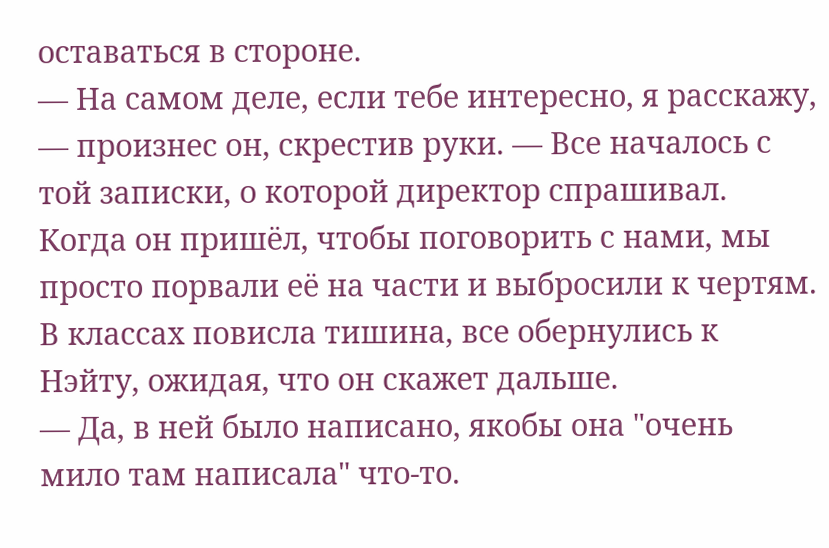оставаться в стороне.
— На самом деле, если тебе интересно, я расскажу, — произнес он, скрестив руки. — Все началось с той записки, о которой директор спрашивал. Когда он пришёл, чтобы поговорить с нами, мы просто порвали её на части и выбросили к чертям.
В классах повисла тишина, все обернулись к Нэйту, ожидая, что он скажет дальше.
— Да, в ней было написано, якобы она "очень мило там написала" что-то.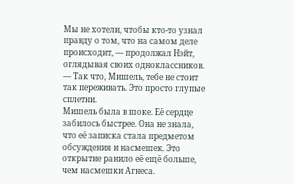Мы не хотели, чтобы кто-то узнал правду о том, что на самом деле происходит, — продолжал Нэйт, оглядывая своих одноклассников. — Так что, Мишель, тебе не стоит так переживать. Это просто глупые сплетни.
Мишель была в шоке. Её сердце забилось быстрее. Она не знала, что её записка стала предметом обсуждения и насмешек. Это открытие ранило её ещё больше, чем насмешки Агнеса.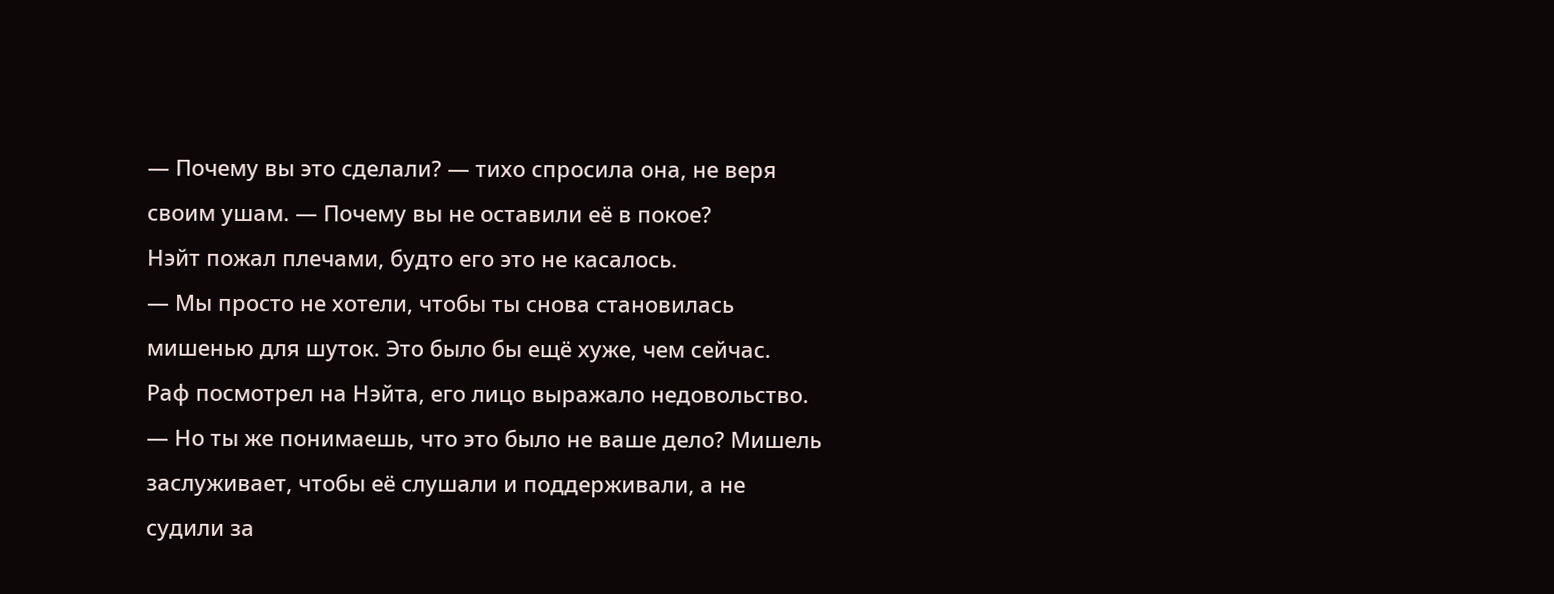— Почему вы это сделали? — тихо спросила она, не веря своим ушам. — Почему вы не оставили её в покое?
Нэйт пожал плечами, будто его это не касалось.
— Мы просто не хотели, чтобы ты снова становилась мишенью для шуток. Это было бы ещё хуже, чем сейчас.
Раф посмотрел на Нэйта, его лицо выражало недовольство.
— Но ты же понимаешь, что это было не ваше дело? Мишель заслуживает, чтобы её слушали и поддерживали, а не судили за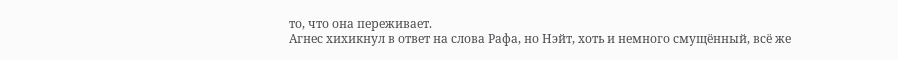то, что она переживает.
Агнес хихикнул в ответ на слова Рафа, но Нэйт, хоть и немного смущённый, всё же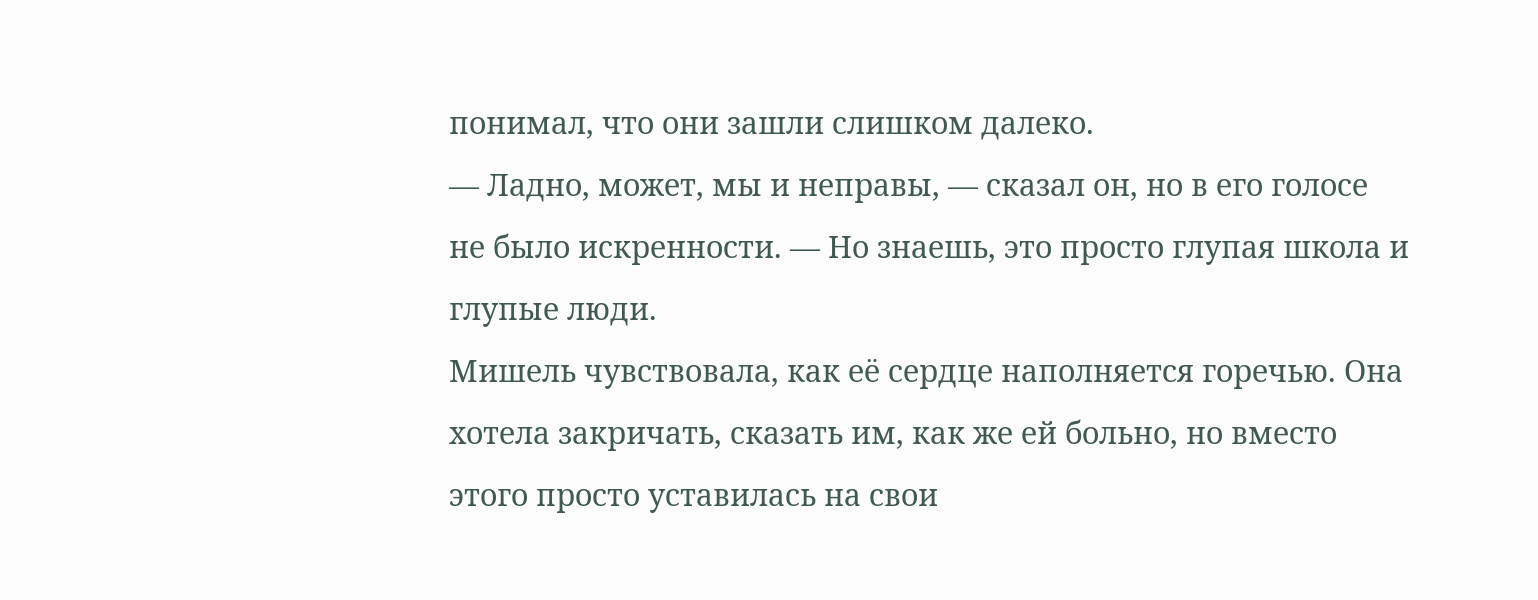понимал, что они зашли слишком далеко.
— Ладно, может, мы и неправы, — сказал он, но в его голосе не было искренности. — Но знаешь, это просто глупая школа и глупые люди.
Мишель чувствовала, как её сердце наполняется горечью. Она хотела закричать, сказать им, как же ей больно, но вместо этого просто уставилась на свои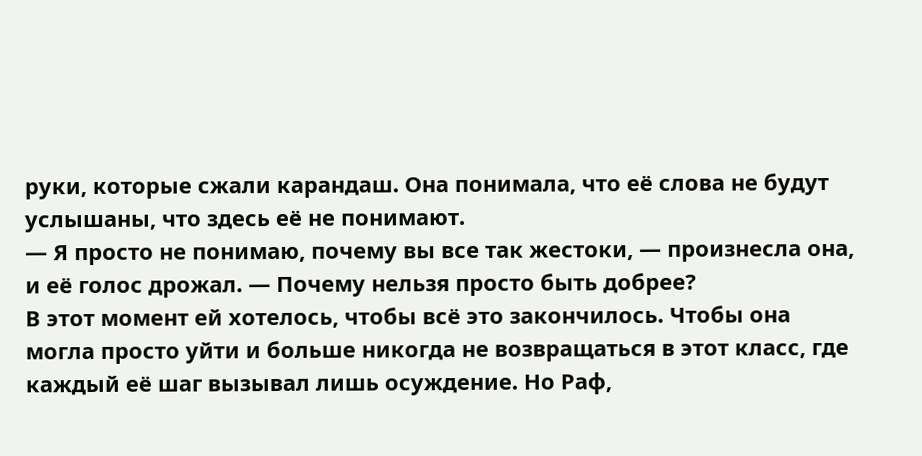руки, которые сжали карандаш. Она понимала, что её слова не будут услышаны, что здесь её не понимают.
— Я просто не понимаю, почему вы все так жестоки, — произнесла она, и её голос дрожал. — Почему нельзя просто быть добрее?
В этот момент ей хотелось, чтобы всё это закончилось. Чтобы она могла просто уйти и больше никогда не возвращаться в этот класс, где каждый её шаг вызывал лишь осуждение. Но Раф,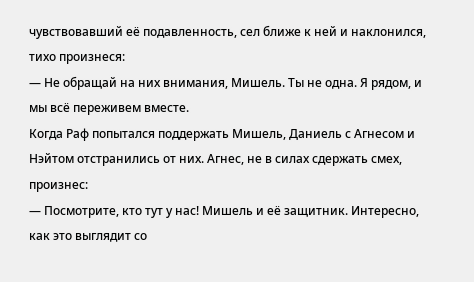чувствовавший её подавленность, сел ближе к ней и наклонился, тихо произнеся:
— Не обращай на них внимания, Мишель. Ты не одна. Я рядом, и мы всё переживем вместе.
Когда Раф попытался поддержать Мишель, Даниель с Агнесом и Нэйтом отстранились от них. Агнес, не в силах сдержать смех, произнес:
— Посмотрите, кто тут у нас! Мишель и её защитник. Интересно, как это выглядит со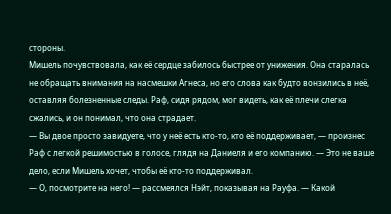стороны.
Мишель почувствовала, как её сердце забилось быстрее от унижения. Она старалась не обращать внимания на насмешки Агнеса, но его слова как будто вонзились в неё, оставляя болезненные следы. Раф, сидя рядом, мог видеть, как её плечи слегка сжались, и он понимал, что она страдает.
— Вы двое просто завидуете, что у неё есть кто-то, кто её поддерживает, — произнес Раф с легкой решимостью в голосе, глядя на Даниеля и его компанию. — Это не ваше дело, если Мишель хочет, чтобы её кто-то поддерживал.
— О, посмотрите на него! — рассмеялся Нэйт, показывая на Рауфа. — Какой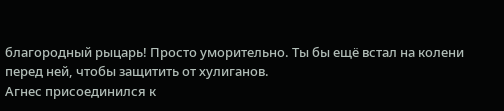благородный рыцарь! Просто уморительно. Ты бы ещё встал на колени перед ней, чтобы защитить от хулиганов.
Агнес присоединился к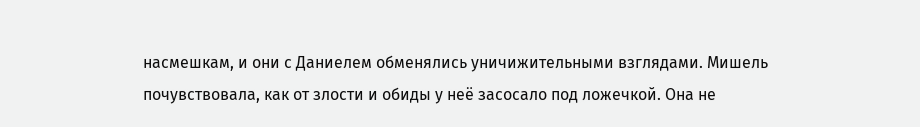насмешкам, и они с Даниелем обменялись уничижительными взглядами. Мишель почувствовала, как от злости и обиды у неё засосало под ложечкой. Она не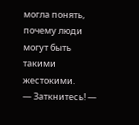могла понять, почему люди могут быть такими жестокими.
— Заткнитесь! —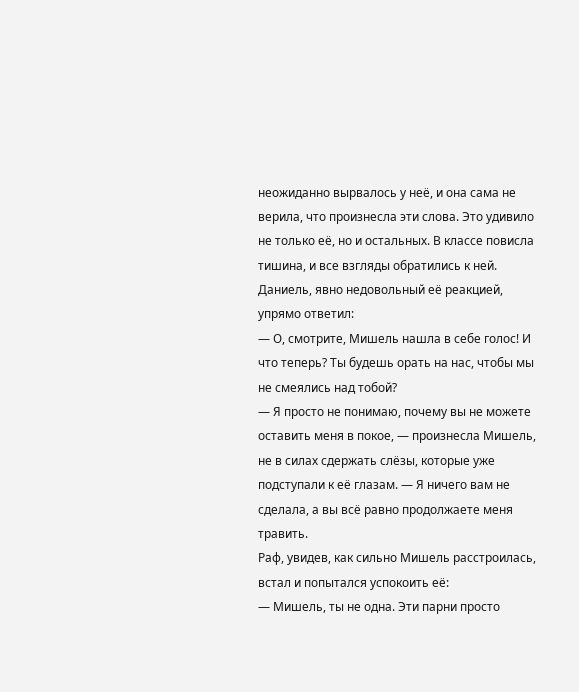неожиданно вырвалось у неё, и она сама не верила, что произнесла эти слова. Это удивило не только её, но и остальных. В классе повисла тишина, и все взгляды обратились к ней.
Даниель, явно недовольный её реакцией, упрямо ответил:
— О, смотрите, Мишель нашла в себе голос! И что теперь? Ты будешь орать на нас, чтобы мы не смеялись над тобой?
— Я просто не понимаю, почему вы не можете оставить меня в покое, — произнесла Мишель, не в силах сдержать слёзы, которые уже подступали к её глазам. — Я ничего вам не сделала, а вы всё равно продолжаете меня травить.
Раф, увидев, как сильно Мишель расстроилась, встал и попытался успокоить её:
— Мишель, ты не одна. Эти парни просто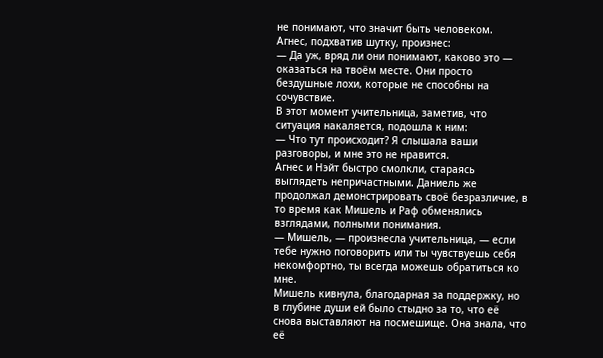не понимают, что значит быть человеком.
Агнес, подхватив шутку, произнес:
— Да уж, вряд ли они понимают, каково это — оказаться на твоём месте. Они просто бездушные лохи, которые не способны на сочувствие.
В этот момент учительница, заметив, что ситуация накаляется, подошла к ним:
— Что тут происходит? Я слышала ваши разговоры, и мне это не нравится.
Агнес и Нэйт быстро смолкли, стараясь выглядеть непричастными. Даниель же продолжал демонстрировать своё безразличие, в то время как Мишель и Раф обменялись взглядами, полными понимания.
— Мишель, — произнесла учительница, — если тебе нужно поговорить или ты чувствуешь себя некомфортно, ты всегда можешь обратиться ко мне.
Мишель кивнула, благодарная за поддержку, но в глубине души ей было стыдно за то, что её снова выставляют на посмешище. Она знала, что её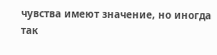чувства имеют значение, но иногда так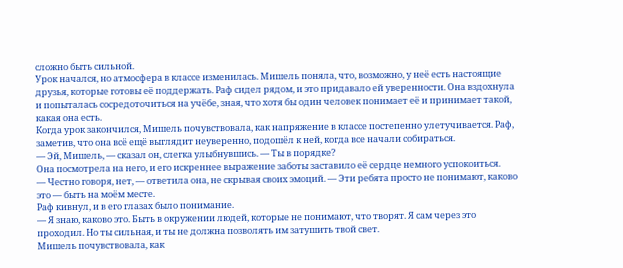сложно быть сильной.
Урок начался, но атмосфера в классе изменилась. Мишель поняла, что, возможно, у неё есть настоящие друзья, которые готовы её поддержать. Раф сидел рядом, и это придавало ей уверенности. Она вздохнула и попыталась сосредоточиться на учёбе, зная, что хотя бы один человек понимает её и принимает такой, какая она есть.
Когда урок закончился, Мишель почувствовала, как напряжение в классе постепенно улетучивается. Раф, заметив, что она всё ещё выглядит неуверенно, подошёл к ней, когда все начали собираться.
— Эй, Мишель, — сказал он, слегка улыбнувшись. — Ты в порядке?
Она посмотрела на него, и его искреннее выражение заботы заставило её сердце немного успокоиться.
— Честно говоря, нет, — ответила она, не скрывая своих эмоций. — Эти ребята просто не понимают, каково это — быть на моём месте.
Раф кивнул, и в его глазах было понимание.
— Я знаю, каково это. Быть в окружении людей, которые не понимают, что творят. Я сам через это проходил. Но ты сильная, и ты не должна позволять им затушить твой свет.
Мишель почувствовала, как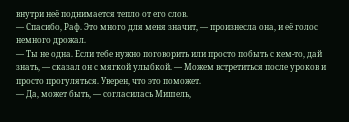внутри неё поднимается тепло от его слов.
— Спасибо, Раф. Это много для меня значит, — произнесла она, и её голос немного дрожал.
— Ты не одна. Если тебе нужно поговорить или просто побыть с кем-то, дай знать, — сказал он с мягкой улыбкой. — Можем встретиться после уроков и просто прогуляться. Уверен, что это поможет.
— Да, может быть, — согласилась Мишель,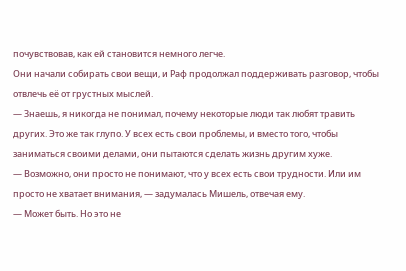почувствовав, как ей становится немного легче.
Они начали собирать свои вещи, и Раф продолжал поддерживать разговор, чтобы отвлечь её от грустных мыслей.
— Знаешь, я никогда не понимал, почему некоторые люди так любят травить других. Это же так глупо. У всех есть свои проблемы, и вместо того, чтобы заниматься своими делами, они пытаются сделать жизнь другим хуже.
— Возможно, они просто не понимают, что у всех есть свои трудности. Или им просто не хватает внимания, — задумалась Мишель, отвечая ему.
— Может быть. Но это не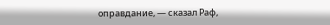оправдание, — сказал Раф,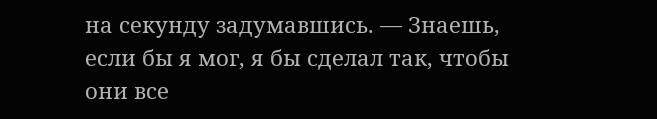на секунду задумавшись. — Знаешь, если бы я мог, я бы сделал так, чтобы они все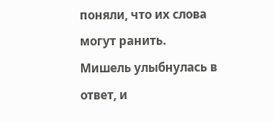поняли, что их слова могут ранить.
Мишель улыбнулась в ответ, и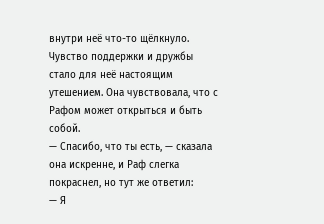внутри неё что-то щёлкнуло. Чувство поддержки и дружбы стало для неё настоящим утешением. Она чувствовала, что с Рафом может открыться и быть собой.
— Спасибо, что ты есть, — сказала она искренне, и Раф слегка покраснел, но тут же ответил:
— Я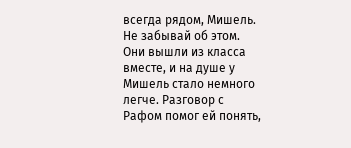всегда рядом, Мишель. Не забывай об этом.
Они вышли из класса вместе, и на душе у Мишель стало немного легче. Разговор с Рафом помог ей понять,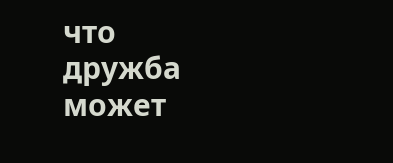что дружба может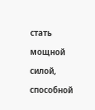стать мощной силой, способной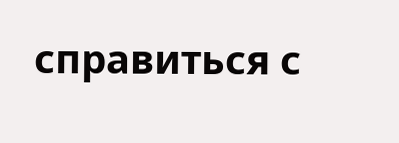справиться с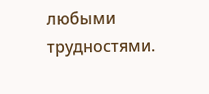любыми трудностями.